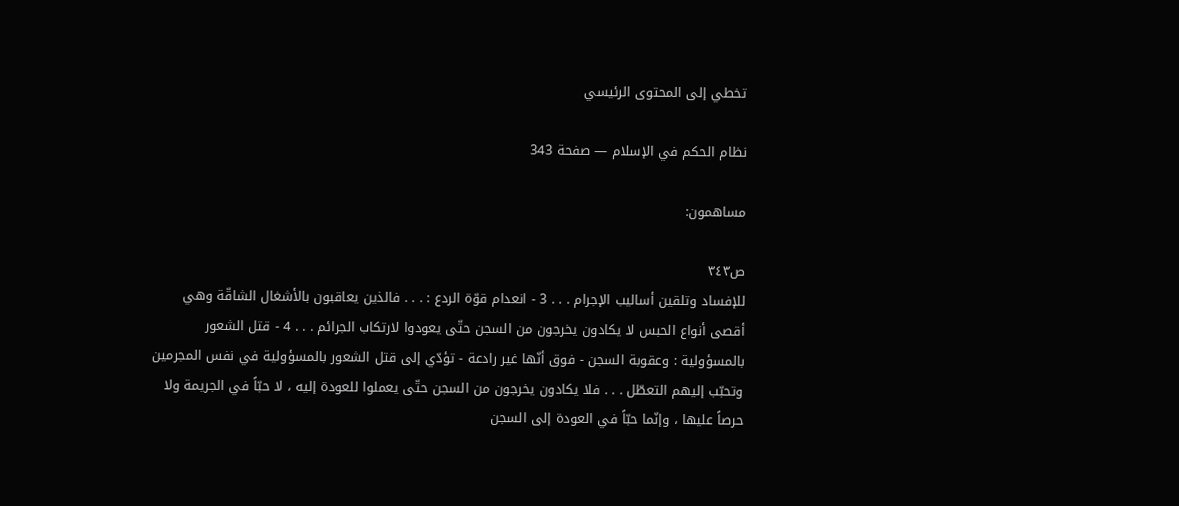تخطي إلى المحتوى الرئيسي

نظام الحكم في الإسلام — صفحة 343

مساهمون:

ص٣٤٣
للإفساد وتلقين أساليب الإجرام . . . 3 - انعدام قوّة الردع : . . . فالذين يعاقبون بالأشغال الشاقّة وهي أقصى أنواع الحبس لا يكادون يخرجون من السجن حتّى يعودوا لارتكاب الجرائم . . . 4 - قتل الشعور بالمسؤولية : وعقوبة السجن - فوق أنّها غير رادعة - تؤدّي إلى قتل الشعور بالمسؤولية في نفس المجرمين وتحبّب إليهم التعطّل . . . فلا يكادون يخرجون من السجن حتّى يعملوا للعودة إليه ، لا حبّاً في الجريمة ولا حرصاً عليها ، وإنّما حبّاً في العودة إلى السجن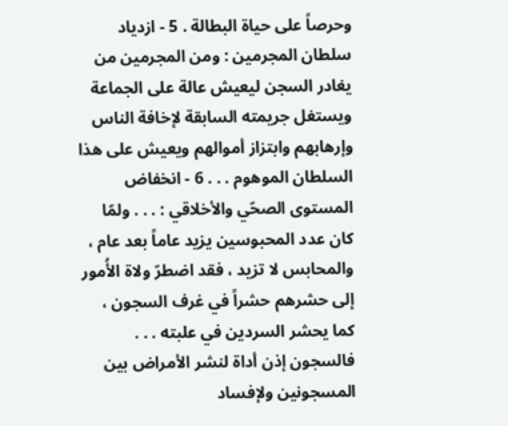وحرصاً على حياة البطالة . 5 - ازدياد سلطان المجرمين : ومن المجرمين من يغادر السجن ليعيش عالة على الجماعة ويستغل جريمته السابقة لإخافة الناس وإرهابهم وابتزاز أموالهم ويعيش على هذا السلطان الموهوم . . . 6 - انخفاض المستوى الصحّي والأخلاقي : . . . ولمّا كان عدد المحبوسين يزيد عاماً بعد عام ، والمحابس لا تزيد ، فقد اضطرّ ولاة الأُمور إلى حشرهم حشراً في غرف السجون ، كما يحشر السردين في علبته . . . فالسجون إذن أداة لنشر الأمراض بين المسجونين ولإفساد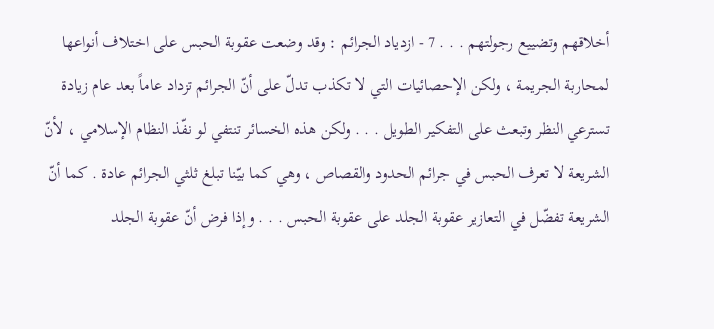أخلاقهم وتضييع رجولتهم . . . 7 - ازدياد الجرائم : وقد وضعت عقوبة الحبس على اختلاف أنواعها لمحاربة الجريمة ، ولكن الإحصائيات التي لا تكذب تدلّ على أنّ الجرائم تزداد عاماً بعد عام زيادة تسترعي النظر وتبعث على التفكير الطويل . . . ولكن هذه الخسائر تنتفي لو نفّذ النظام الإسلامي ، لأنّ الشريعة لا تعرف الحبس في جرائم الحدود والقصاص ، وهي كما بيّنا تبلغ ثلثي الجرائم عادة . كما أنّ الشريعة تفضّل في التعازير عقوبة الجلد على عقوبة الحبس . . . وإذا فرض أنّ عقوبة الجلد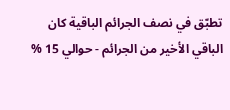تطبّق في نصف الجرائم الباقية كان الباقي الأخير من الجرائم - حوالي 15 %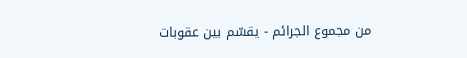من مجموع الجرائم - يقسّم بين عقوبات